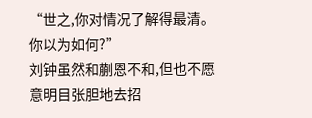“世之,你对情况了解得最清。你以为如何?”
刘钟虽然和蒯恩不和,但也不愿意明目张胆地去招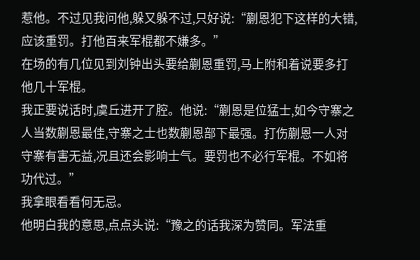惹他。不过见我问他,躲又躲不过,只好说:“蒯恩犯下这样的大错,应该重罚。打他百来军棍都不嫌多。”
在场的有几位见到刘钟出头要给蒯恩重罚,马上附和着说要多打他几十军棍。
我正要说话时,虞丘进开了腔。他说:“蒯恩是位猛士,如今守寨之人当数蒯恩最佳,守寨之士也数蒯恩部下最强。打伤蒯恩一人对守寨有害无益,况且还会影响士气。要罚也不必行军棍。不如将功代过。”
我拿眼看看何无忌。
他明白我的意思,点点头说:“豫之的话我深为赞同。军法重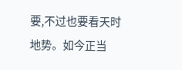要,不过也要看天时地势。如今正当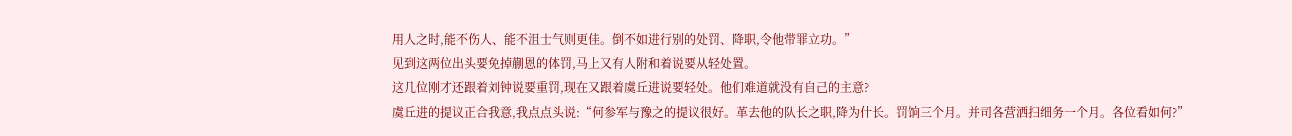用人之时,能不伤人、能不沮士气则更佳。倒不如进行别的处罚、降职,令他带罪立功。”
见到这两位出头要免掉蒯恩的体罚,马上又有人附和着说要从轻处置。
这几位刚才还跟着刘钟说要重罚,现在又跟着虞丘进说要轻处。他们难道就没有自己的主意?
虞丘进的提议正合我意,我点点头说:“何参军与豫之的提议很好。革去他的队长之职,降为什长。罚饷三个月。并司各营洒扫细务一个月。各位看如何?”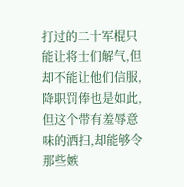打过的二十军棍只能让将士们解气,但却不能让他们信服,降职罚俸也是如此,但这个带有羞辱意味的洒扫,却能够令那些嫉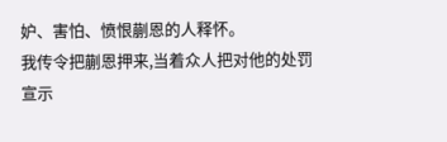妒、害怕、愤恨蒯恩的人释怀。
我传令把蒯恩押来,当着众人把对他的处罚宣示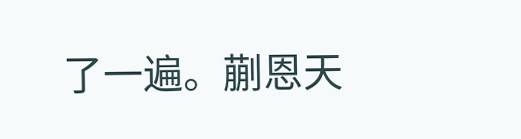了一遍。蒯恩天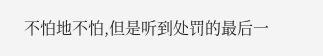不怕地不怕,但是听到处罚的最后一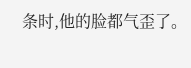条时,他的脸都气歪了。